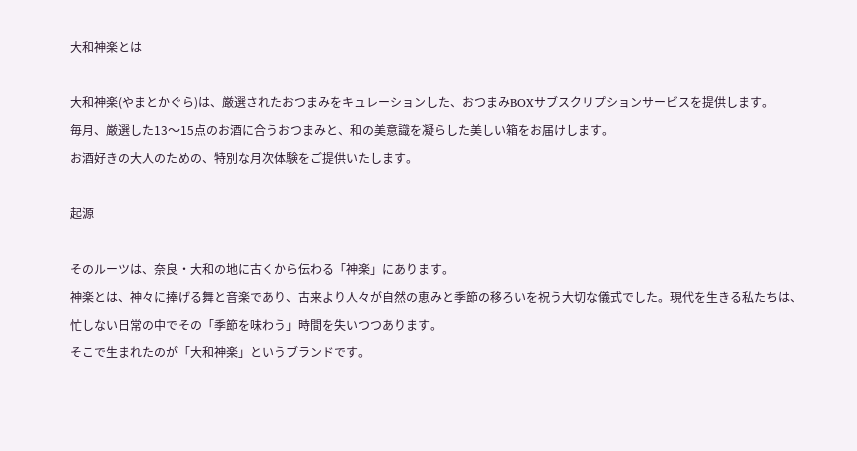大和神楽とは

大和神楽(やまとかぐら)は、厳選されたおつまみをキュレーションした、おつまみBOXサブスクリプションサービスを提供します。
毎月、厳選した13〜15点のお酒に合うおつまみと、和の美意識を凝らした美しい箱をお届けします。
お酒好きの大人のための、特別な月次体験をご提供いたします。

起源

そのルーツは、奈良・大和の地に古くから伝わる「神楽」にあります。
神楽とは、神々に捧げる舞と音楽であり、古来より人々が自然の恵みと季節の移ろいを祝う大切な儀式でした。現代を生きる私たちは、忙しない日常の中でその「季節を味わう」時間を失いつつあります。
そこで生まれたのが「大和神楽」というブランドです。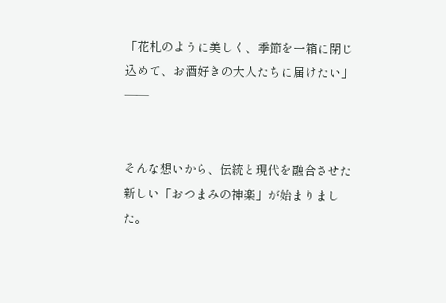「花札のように美しく、季節を一箱に閉じ込めて、お酒好きの大人たちに届けたい」——


そんな想いから、伝統と現代を融合させた新しい「おつまみの神楽」が始まりました。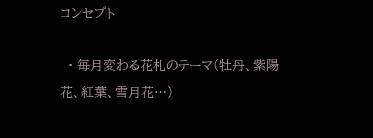コンセプト

  • 毎月変わる花札のテーマ(牡丹、紫陽花、紅葉、雪月花…)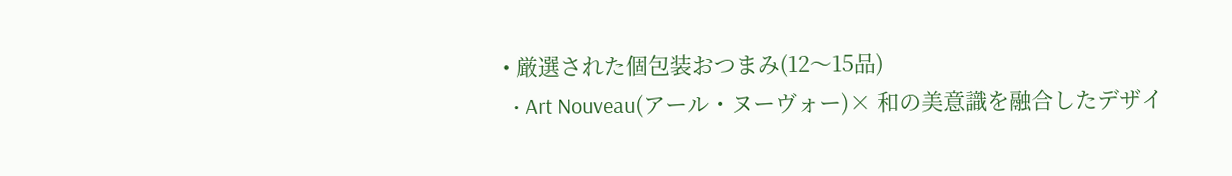• 厳選された個包装おつまみ(12〜15品)
  • Art Nouveau(アール・ヌーヴォー)× 和の美意識を融合したデザイ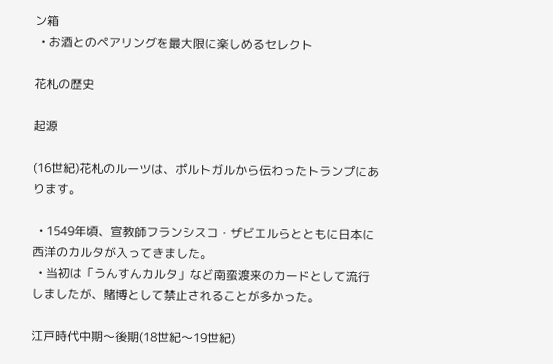ン箱
  • お酒とのペアリングを最大限に楽しめるセレクト

花札の歴史

起源

(16世紀)花札のルーツは、ポルトガルから伝わったトランプにあります。

  • 1549年頃、宣教師フランシスコ・ザビエルらとともに日本に西洋のカルタが入ってきました。
  • 当初は「うんすんカルタ」など南蛮渡来のカードとして流行しましたが、賭博として禁止されることが多かった。

江戸時代中期〜後期(18世紀〜19世紀)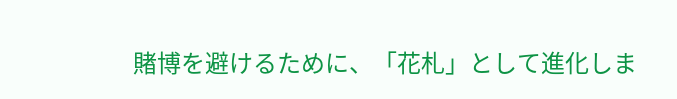賭博を避けるために、「花札」として進化しま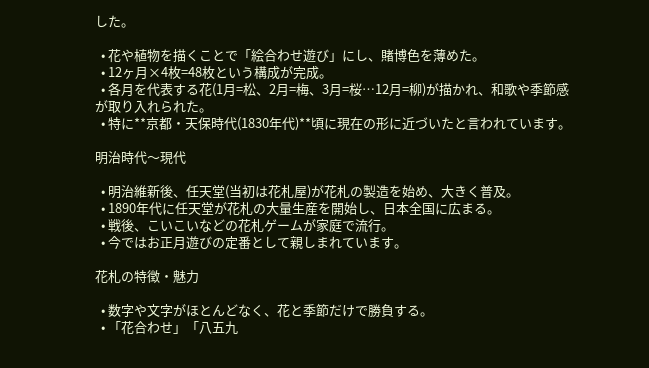した。

  • 花や植物を描くことで「絵合わせ遊び」にし、賭博色を薄めた。
  • 12ヶ月×4枚=48枚という構成が完成。
  • 各月を代表する花(1月=松、2月=梅、3月=桜…12月=柳)が描かれ、和歌や季節感が取り入れられた。
  • 特に**京都・天保時代(1830年代)**頃に現在の形に近づいたと言われています。

明治時代〜現代

  • 明治維新後、任天堂(当初は花札屋)が花札の製造を始め、大きく普及。
  • 1890年代に任天堂が花札の大量生産を開始し、日本全国に広まる。
  • 戦後、こいこいなどの花札ゲームが家庭で流行。
  • 今ではお正月遊びの定番として親しまれています。

花札の特徴・魅力

  • 数字や文字がほとんどなく、花と季節だけで勝負する。
  • 「花合わせ」「八五九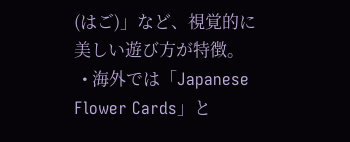(はご)」など、視覚的に美しい遊び方が特徴。
  • 海外では「Japanese Flower Cards」と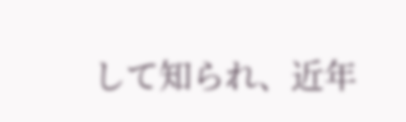して知られ、近年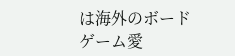は海外のボードゲーム愛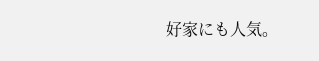好家にも人気。